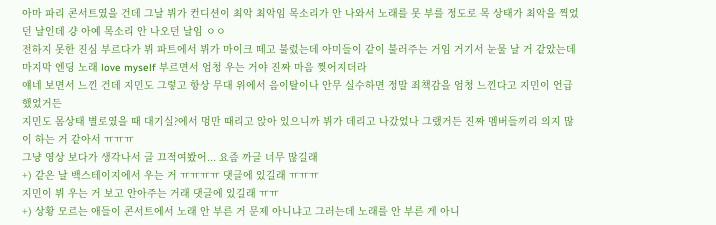아마 파리 콘서트였을 건데 그날 뷔가 컨디션이 최악 최악임 목소리가 안 나와서 노래를 못 부를 정도로 목 상태가 최악을 찍었던 날인데 걍 아예 목소리 안 나오던 날임 ㅇㅇ
전하지 못한 진심 부르다가 뷔 파트에서 뷔가 마이크 떼고 불렀는데 아미들이 같이 불러주는 거임 거기서 눈물 날 거 같았는데
마지막 엔딩 노래 love myself 부르면서 엄청 우는 거야 진짜 마음 찢어지더라
얘네 보면서 느낀 건데 지민도 그렇고 항상 무대 위에서 음이탈이나 안무 실수하면 정말 죄책감을 엄청 느낀다고 지민이 언급했었거든
지민도 몸상태 별로였을 때 대기실?에서 멍만 때리고 앉아 있으니까 뷔가 데리고 나갔었나 그랬거든 진짜 멤버들끼리 의지 많이 하는 거 같아서 ㅠㅠㅠ
그냥 영상 보다가 생각나서 글 끄적여봤어... 요즘 까글 너무 많길래
+) 같은 날 백스테이지에서 우는 거 ㅠㅠㅠㅠ 댓글에 있길래 ㅠㅠㅠ
지민이 뷔 우는 거 보고 안아주는 거래 댓글에 있길래 ㅠㅠ
+) 상황 모르는 애들이 콘서트에서 노래 안 부른 거 문제 아니냐고 그러는데 노래를 안 부른 게 아니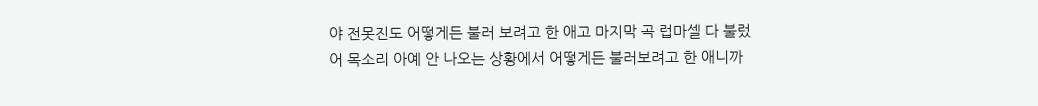야 전못진도 어떻게든 불러 보려고 한 애고 마지막 곡 럽마셀 다 불렀어 목소리 아예 안 나오는 상황에서 어떻게든 불러보려고 한 애니까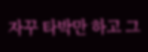자꾸 타박만 하고 그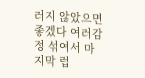러지 않았으면 좋겠다 여러감정 섞여서 마지막 럽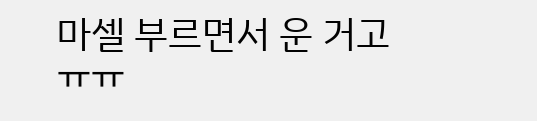마셀 부르면서 운 거고 ㅠㅠ